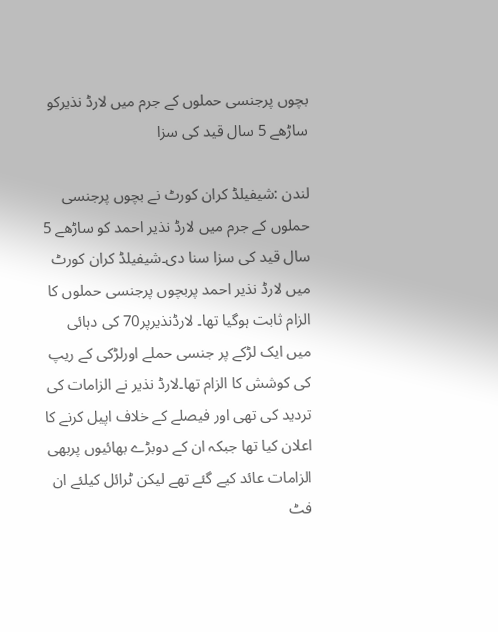بچوں پرجنسی حملوں کے جرم میں لارڈ نذیرکو ساڑھے 5 سال قید کی سزا

لندن :شیفیلڈ کران کورٹ نے بچوں پرجنسی حملوں کے جرم میں لارڈ نذیر احمد کو ساڑھے 5 سال قید کی سزا سنا دی۔شیفیلڈ کران کورٹ میں لارڈ نذیر احمد پربچوں پرجنسی حملوں کا الزام ثابت ہوگیا تھا۔ لارڈنذیرپر70 کی دہائی میں ایک لڑکے پر جنسی حملے اورلڑکی کے ریپ کی کوشش کا الزام تھا۔لارڈ نذیر نے الزامات کی تردید کی تھی اور فیصلے کے خلاف اپیل کرنے کا اعلان کیا تھا جبکہ ان کے دوبڑے بھائیوں پربھی الزامات عائد کیے گئے تھے لیکن ٹرائل کیلئے ان فٹ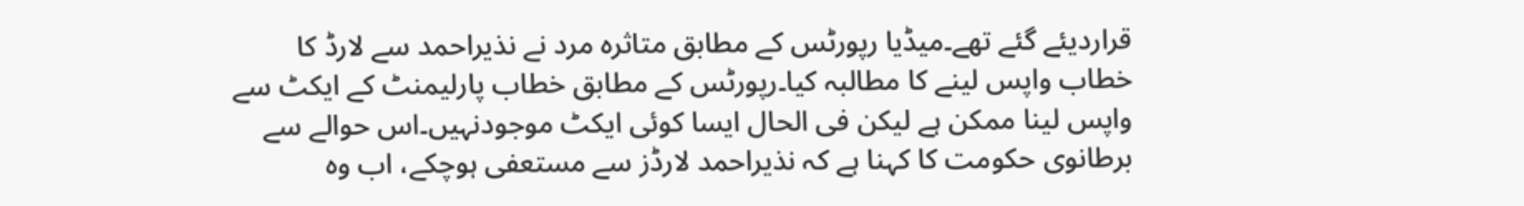قراردیئے گئے تھے۔میڈیا رپورٹس کے مطابق متاثرہ مرد نے نذیراحمد سے لارڈ کا خطاب واپس لینے کا مطالبہ کیا۔رپورٹس کے مطابق خطاب پارلیمنٹ کے ایکٹ سے واپس لینا ممکن ہے لیکن فی الحال ایسا کوئی ایکٹ موجودنہیں۔اس حوالے سے برطانوی حکومت کا کہنا ہے کہ نذیراحمد لارڈز سے مستعفی ہوچکے، اب وہ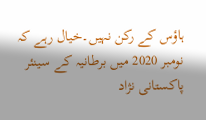ہاؤس کے رکن نہیں۔خیال رہے کہ نومبر 2020 میں برطانیہ کے سینئر پاکستانی نژاد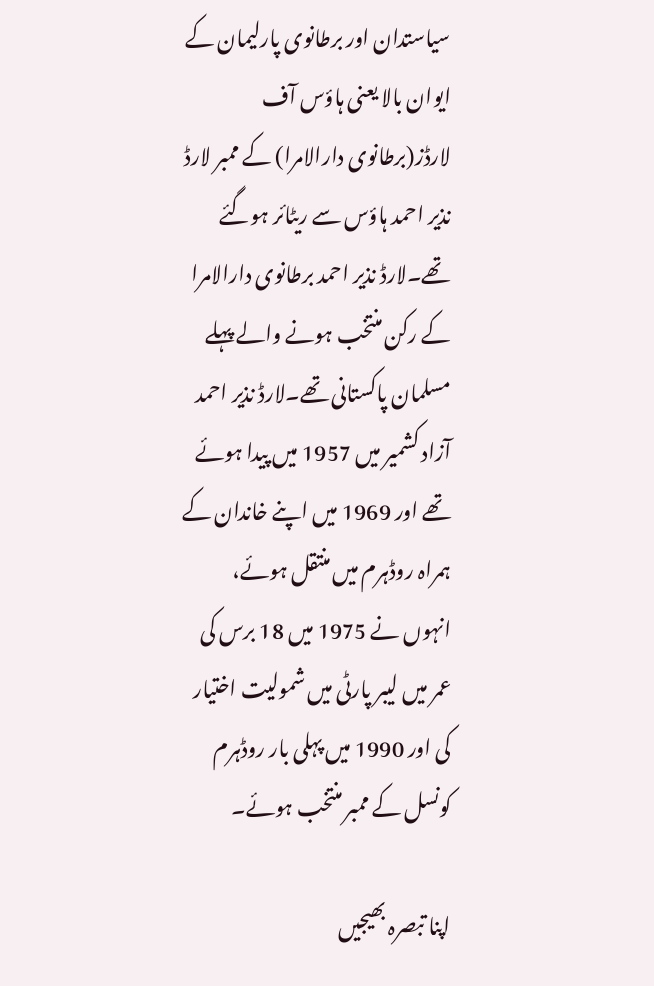سیاستدان اور برطانوی پارلیمان کے ایوان بالا یعنی ہاؤس آف لارڈز(برطانوی دارالامرا) کے ممبر لارڈ نذیر احمد ہاؤس سے ریٹائر ہوگئے تھے۔لارڈ نذیر احمد برطانوی دارالامرا کے رکن منتخب ہونے والے پہلے مسلمان پاکستانی تھے۔لارڈ نذیر احمد آزاد کشمیر میں 1957 میں پیدا ہوئے تھے اور 1969 میں اپنے خاندان کے ہمراہ روڈہرم میں منتقل ہوئے، انہوں نے 1975 میں 18 برس کی عمر میں لیبر پارٹی میں شمولیت اختیار کی اور 1990 میں پہلی بار روڈہرم کونسل کے ممبر منتخب ہوئے۔

اپنا تبصرہ بھیجیں